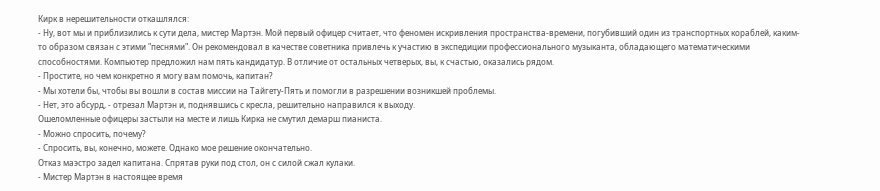Кирк в нерешительности откашлялся:
- Ну, вот мы и приблизились к сути дела, мистер Мартэн. Мой первый офицер считает, что феномен искривления пространства-времени, погубивший один из транспортных кораблей, каким-то образом связан с этими "песнями". Он рекомендовал в качестве советника привлечь к участию в экспедиции профессионального музыканта, обладающего математическими способностями. Компьютер предложил нам пять кандидатур. В отличие от остальных четверых, вы, к счастью, оказались рядом.
- Простите, но чем конкретно я могу вам помочь, капитан?
- Мы хотели бы, чтобы вы вошли в состав миссии на Тайгету-Пять и помогли в разрешении возникшей проблемы.
- Нет, это абсурд, - отрезал Мартэн и, поднявшись с кресла, решительно направился к выходу.
Ошеломленные офицеры застыли на месте и лишь Кирка не смутил демарш пианиста.
- Можно спросить, почему?
- Спросить, вы, конечно, можете. Однако мое решение окончательно.
Отказ маэстро задел капитана. Спрятав руки под стол, он с силой сжал кулаки.
- Мистер Мартэн в настоящее время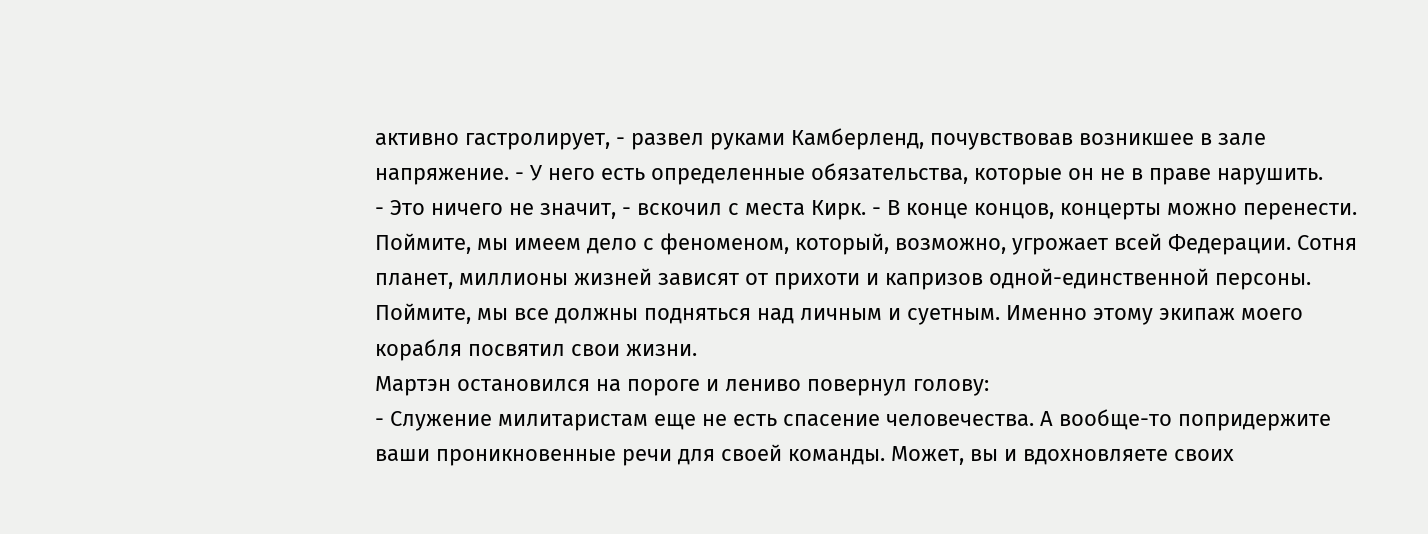активно гастролирует, - развел руками Камберленд, почувствовав возникшее в зале напряжение. - У него есть определенные обязательства, которые он не в праве нарушить.
- Это ничего не значит, - вскочил с места Кирк. - В конце концов, концерты можно перенести. Поймите, мы имеем дело с феноменом, который, возможно, угрожает всей Федерации. Сотня планет, миллионы жизней зависят от прихоти и капризов одной-единственной персоны. Поймите, мы все должны подняться над личным и суетным. Именно этому экипаж моего корабля посвятил свои жизни.
Мартэн остановился на пороге и лениво повернул голову:
- Служение милитаристам еще не есть спасение человечества. А вообще-то попридержите ваши проникновенные речи для своей команды. Может, вы и вдохновляете своих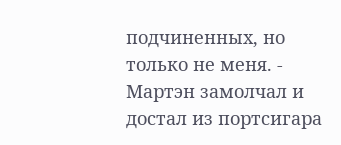подчиненных, но только не меня. - Мартэн замолчал и достал из портсигара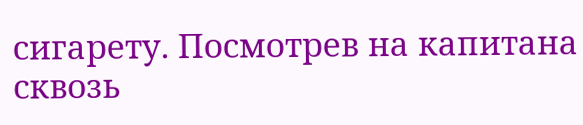сигарету. Посмотрев на капитана сквозь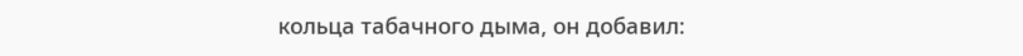кольца табачного дыма, он добавил: